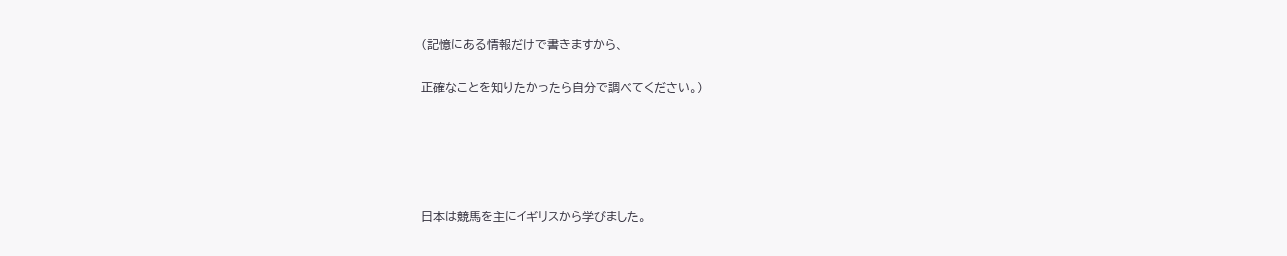(記憶にある情報だけで書きますから、

正確なことを知りたかったら自分で調べてください。)





日本は競馬を主にイギリスから学びました。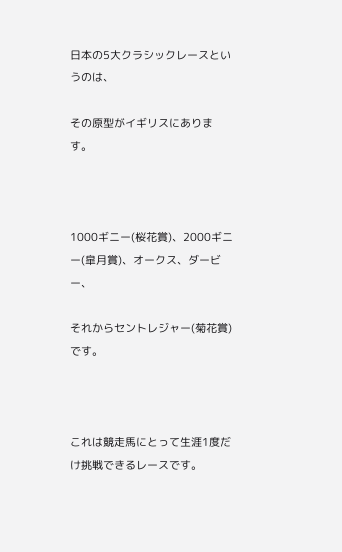日本の5大クラシックレースというのは、

その原型がイギリスにあります。



1000ギニー(桜花賞)、2000ギニー(皐月賞)、オークス、ダービー、

それからセントレジャー(菊花賞)です。



これは競走馬にとって生涯1度だけ挑戦できるレースです。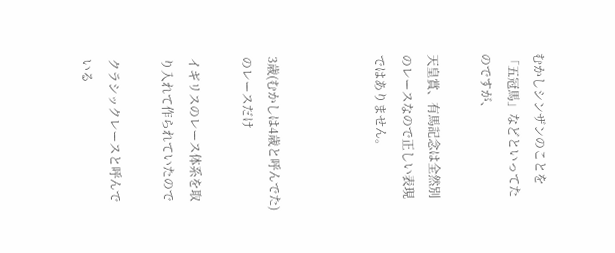むかしシンザンのことを「五冠馬」などといってたのですが、

天皇賞、有馬記念は全然別のレースなので正しい表現ではありません。



3歳(むかしは4歳と呼んでた)のレースだけ

イギリスのレース体系を取り入れて作られていたので

クラシックレースと呼んでいる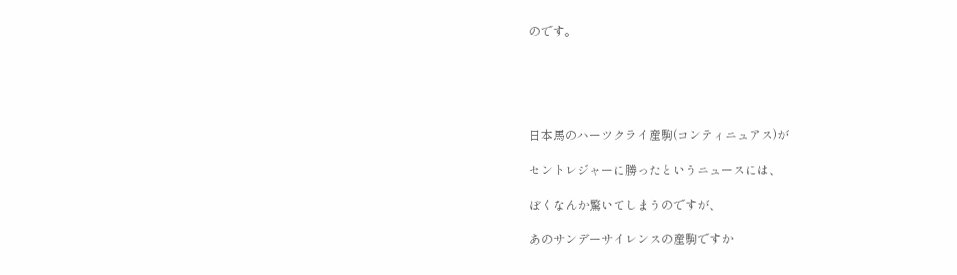のです。





日本馬のハーツクライ産駒(コンティニュアス)が

セントレジャーに勝ったというニュースには、

ぼくなんか驚いてしまうのですが、

あのサンデーサイレンスの産駒ですか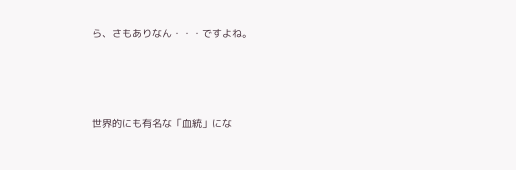ら、さもありなん・・・ですよね。





世界的にも有名な「血統」にな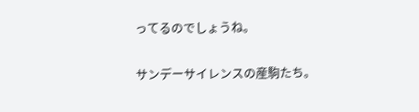ってるのでしょうね。

サンデーサイレンスの産駒たち。